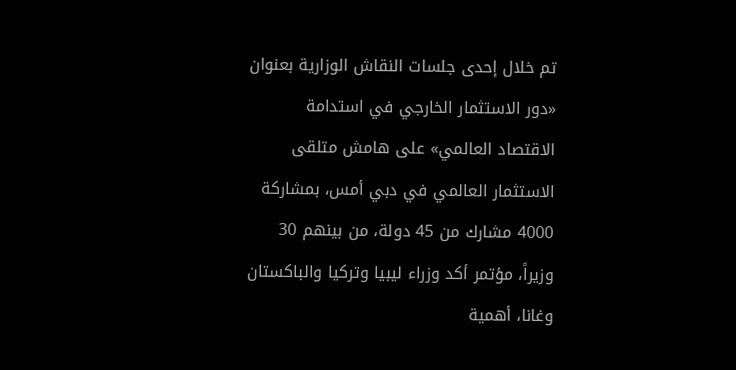تم خلال إحدى جلسات النقاش الوزارية بعنوان «دور الاستثمار الخارجي في استدامة الاقتصاد العالمي» على هامش متلقى الاستثمار العالمي في دبي أمس، بمشاركة 4000 مشارك من 45 دولة، من بينهم 30 وزيراً، مؤتمر أكد وزراء ليبيا وتركيا والباكستان وغانا، أهمية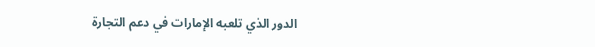الدور الذي تلعبه الإمارات في دعم التجارة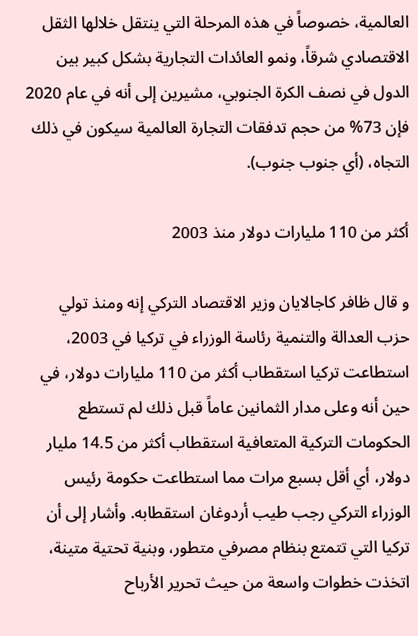العالمية، خصوصاً في هذه المرحلة التي ينتقل خلالها الثقل الاقتصادي شرقاً، ونمو العائدات التجارية بشكل كبير بين الدول في نصف الكرة الجنوبي، مشيرين إلى أنه في عام 2020 فإن 73% من حجم تدفقات التجارة العالمية سيكون في ذلك التجاه، (أي جنوب جنوب).

أكثر من 110 مليارات دولار منذ 2003

و قال ظافر كاجالايان وزير الاقتصاد التركي إنه ومنذ تولي حزب العدالة والتنمية رئاسة الوزراء في تركيا في 2003، استطاعت تركيا استقطاب أكثر من 110 مليارات دولار، في حين أنه وعلى مدار الثمانين عاماً قبل ذلك لم تستطع الحكومات التركية المتعافية استقطاب أكثر من 14.5 مليار دولار، أي أقل بسبع مرات مما استطاعت حكومة رئيس الوزراء التركي رجب طيب أردوغان استقطابه. وأشار إلى أن تركيا التي تتمتع بنظام مصرفي متطور، وبنية تحتية متينة، اتخذت خطوات واسعة من حيث تحرير الأرباح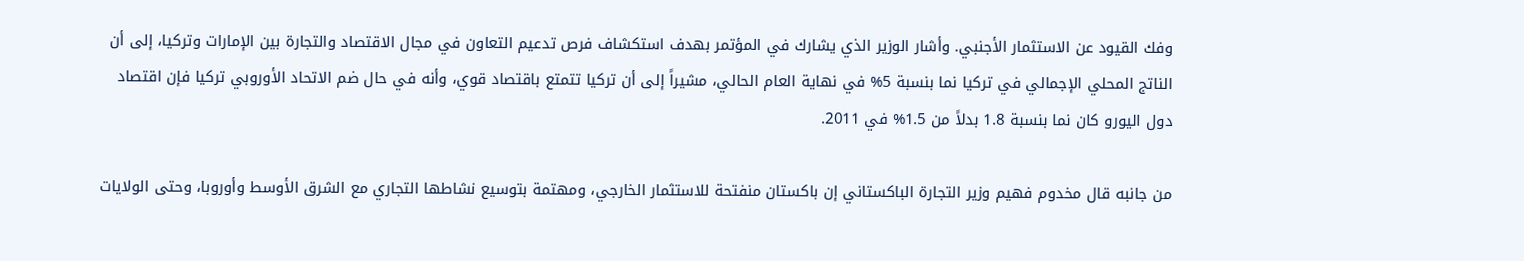وفك القيود عن الاستثمار الأجنبي. وأشار الوزير الذي يشارك في المؤتمر بهدف استكشاف فرص تدعيم التعاون في مجال الاقتصاد والتجارة بين الإمارات وتركيا، إلى أن الناتج المحلي الإجمالي في تركيا نما بنسبة 5% في نهاية العام الحالي، مشيراً إلى أن تركيا تتمتع باقتصاد قوي، وأنه في حال ضم الاتحاد الأوروبي تركيا فإن اقتصاد دول اليورو كان نما بنسبة 1.8 بدلاً من 1.5% في 2011.

من جانبه قال مخدوم فهيم وزير التجارة الباكستاني إن باكستان منفتحة للاستثمار الخارجي، ومهتمة بتوسيع نشاطها التجاري مع الشرق الأوسط وأوروبا، وحتى الولايات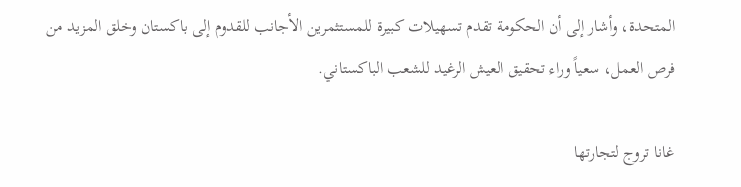المتحدة، وأشار إلى أن الحكومة تقدم تسهيلات كبيرة للمستثمرين الأجانب للقدوم إلى باكستان وخلق المزيد من فرص العمل، سعياً وراء تحقيق العيش الرغيد للشعب الباكستاني.

غانا تروج لتجارتها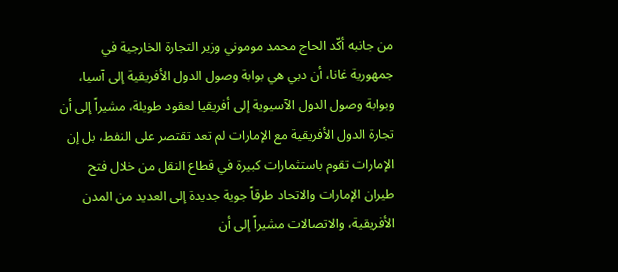من جانبه أكّد الحاج محمد موموني وزير التجارة الخارجية في جمهورية غانا، أن دبي هي بوابة وصول الدول الأفريقية إلى آسيا، وبوابة وصول الدول الآسيوية إلى أفريقيا لعقود طويلة، مشيراً إلى أن تجارة الدول الأفريقية مع الإمارات لم تعد تقتصر على النفط، بل إن الإمارات تقوم باستثمارات كبيرة في قطاع النقل من خلال فتح طيران الإمارات والاتحاد طرقاً جوية جديدة إلى العديد من المدن الأفريقية، والاتصالات مشيراً إلى أن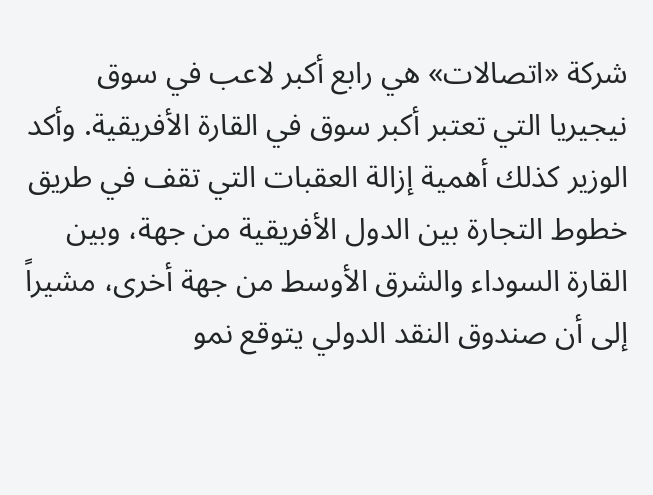شركة «اتصالات» هي رابع أكبر لاعب في سوق نيجيريا التي تعتبر أكبر سوق في القارة الأفريقية. وأكد الوزير كذلك أهمية إزالة العقبات التي تقف في طريق خطوط التجارة بين الدول الأفريقية من جهة، وبين القارة السوداء والشرق الأوسط من جهة أخرى، مشيراً إلى أن صندوق النقد الدولي يتوقع نمو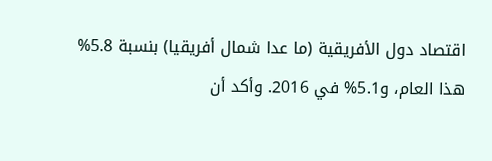اقتصاد دول الأفريقية (ما عدا شمال أفريقيا) بنسبة 5.8% هذا العام، و5.1% في 2016. وأكد أن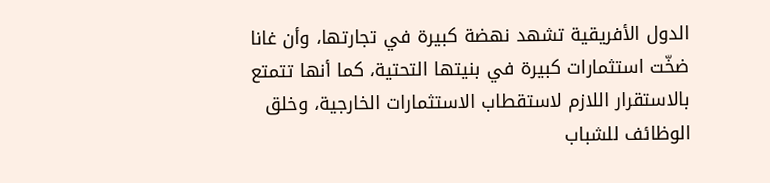الدول الأفريقية تشهد نهضة كبيرة في تجارتها، وأن غانا ضخّت استثمارات كبيرة في بنيتها التحتية، كما أنها تتمتع بالاستقرار اللازم لاستقطاب الاستثمارات الخارجية، وخلق الوظائف للشباب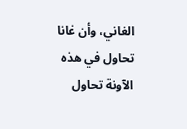الغاني، وأن غانا تحاول في هذه الآونة تحاول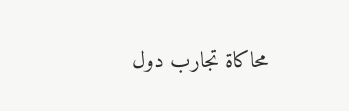محاكاة تجارب دول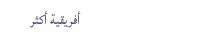أفريقية أكثر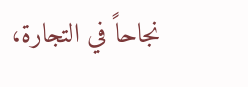نجاحاً في التجارة،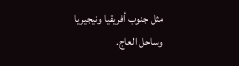مثل جنوب أفريقيا ونيجيريا وساحل العاج.